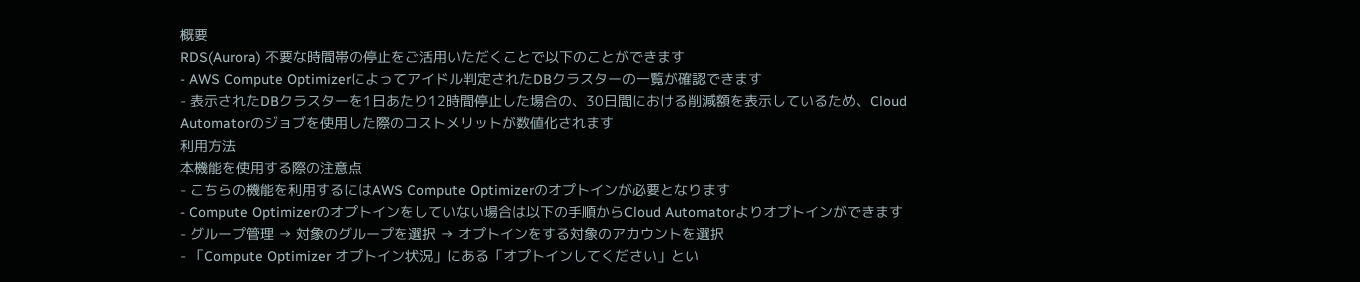概要
RDS(Aurora) 不要な時間帯の停止をご活用いただくことで以下のことができます
- AWS Compute Optimizerによってアイドル判定されたDBクラスターの一覧が確認できます
- 表示されたDBクラスターを1日あたり12時間停止した場合の、30日間における削減額を表示しているため、Cloud Automatorのジョブを使用した際のコストメリットが数値化されます
利用方法
本機能を使用する際の注意点
- こちらの機能を利用するにはAWS Compute Optimizerのオプトインが必要となります
- Compute Optimizerのオプトインをしていない場合は以下の手順からCloud Automatorよりオプトインができます
- グループ管理 → 対象のグループを選択 → オプトインをする対象のアカウントを選択
- 「Compute Optimizer オプトイン状況」にある「オプトインしてください」とい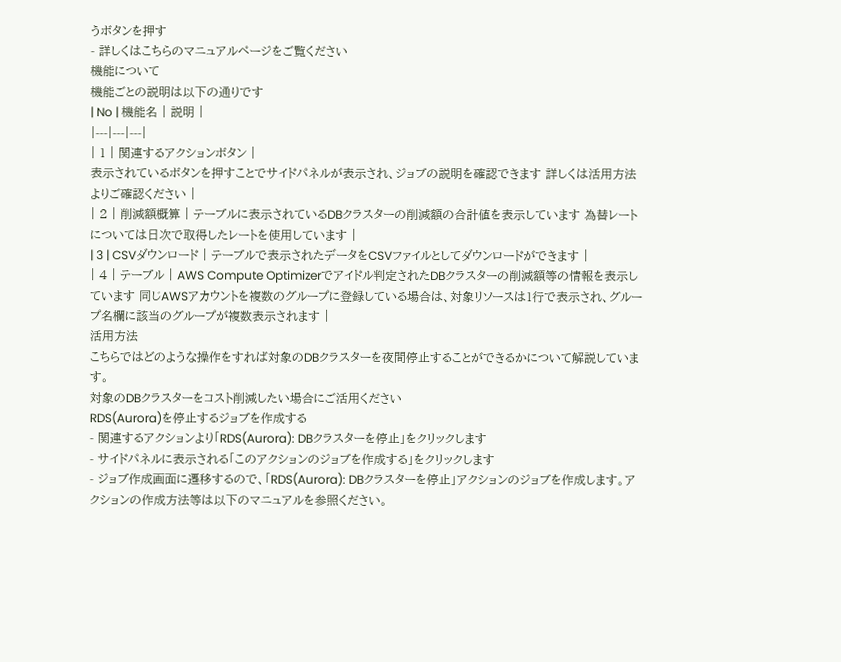うボタンを押す
- 詳しくはこちらのマニュアルページをご覧ください
機能について
機能ごとの説明は以下の通りです
| No | 機能名 | 説明 |
|---|---|---|
| 1 | 関連するアクションボタン |
表示されているボタンを押すことでサイドパネルが表示され、ジョブの説明を確認できます 詳しくは活用方法よりご確認ください |
| 2 | 削減額概算 | テーブルに表示されているDBクラスターの削減額の合計値を表示しています 為替レートについては日次で取得したレートを使用しています |
| 3 | CSVダウンロード | テーブルで表示されたデータをCSVファイルとしてダウンロードができます |
| 4 | テーブル | AWS Compute Optimizerでアイドル判定されたDBクラスターの削減額等の情報を表示しています 同じAWSアカウントを複数のグループに登録している場合は、対象リソースは1行で表示され、グループ名欄に該当のグループが複数表示されます |
活用方法
こちらではどのような操作をすれば対象のDBクラスターを夜間停止することができるかについて解説しています。
対象のDBクラスターをコスト削減したい場合にご活用ください
RDS(Aurora)を停止するジョブを作成する
- 関連するアクションより「RDS(Aurora): DBクラスターを停止」をクリックします
- サイドパネルに表示される「このアクションのジョブを作成する」をクリックします
- ジョブ作成画面に遷移するので、「RDS(Aurora): DBクラスターを停止」アクションのジョブを作成します。アクションの作成方法等は以下のマニュアルを参照ください。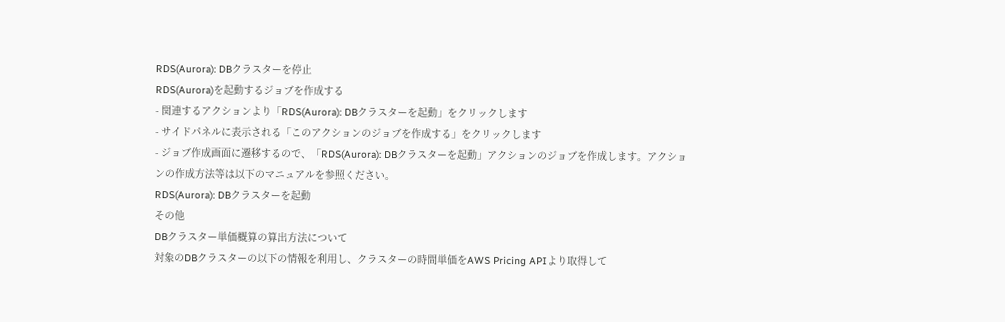RDS(Aurora): DBクラスターを停止
RDS(Aurora)を起動するジョブを作成する
- 関連するアクションより「RDS(Aurora): DBクラスターを起動」をクリックします
- サイドパネルに表示される「このアクションのジョブを作成する」をクリックします
- ジョブ作成画面に遷移するので、「RDS(Aurora): DBクラスターを起動」アクションのジョブを作成します。アクションの作成方法等は以下のマニュアルを参照ください。
RDS(Aurora): DBクラスターを起動
その他
DBクラスター単価概算の算出方法について
対象のDBクラスターの以下の情報を利用し、クラスターの時間単価をAWS Pricing APIより取得して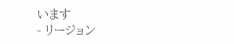います
- リージョン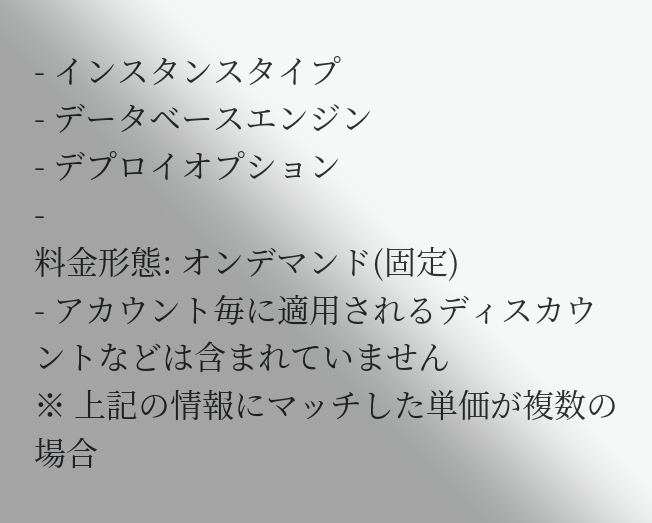- インスタンスタイプ
- データベースエンジン
- デプロイオプション
-
料金形態: オンデマンド(固定)
- アカウント毎に適用されるディスカウントなどは含まれていません
※ 上記の情報にマッチした単価が複数の場合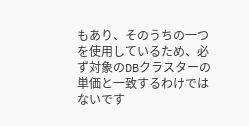もあり、そのうちの一つを使用しているため、必ず対象のDBクラスターの単価と一致するわけではないです